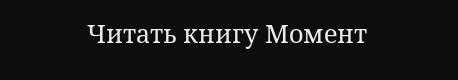Читать книгу Момент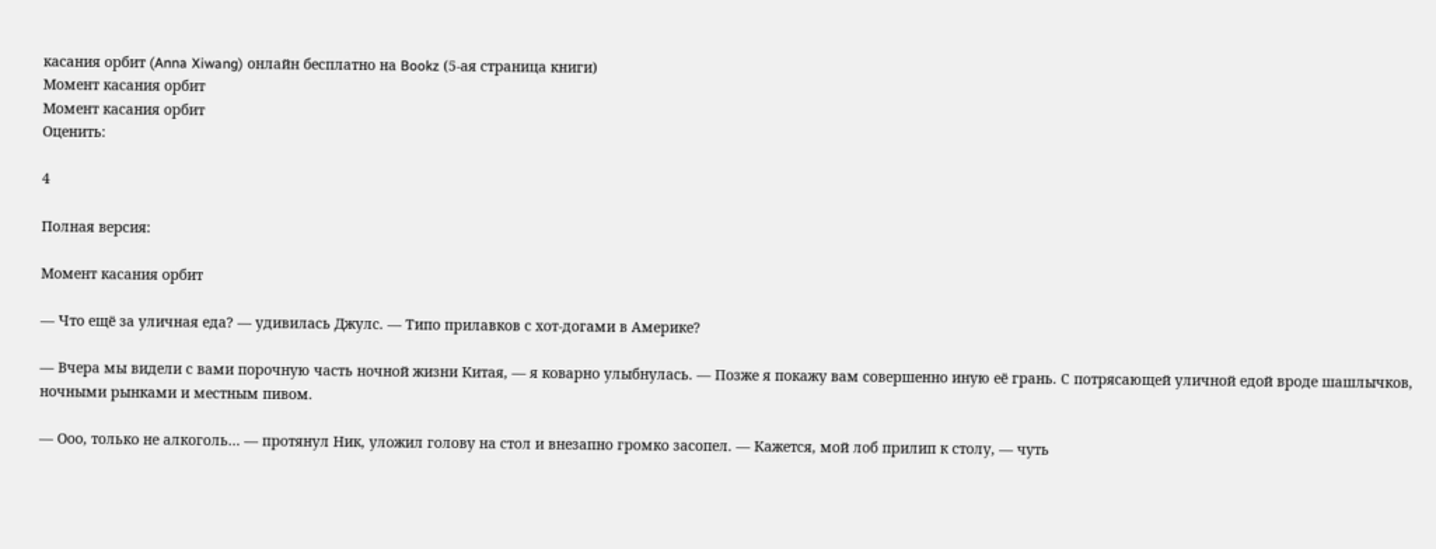касания орбит (Anna Xiwang) онлайн бесплатно на Bookz (5-ая страница книги)
Момент касания орбит
Момент касания орбит
Оценить:

4

Полная версия:

Момент касания орбит

— Что ещё за уличная еда? — удивилась Джулс. — Типо прилавков с хот-догами в Америке?

— Вчера мы видели с вами порочную часть ночной жизни Китая, — я коварно улыбнулась. — Позже я покажу вам совершенно иную её грань. С потрясающей уличной едой вроде шашлычков, ночными рынками и местным пивом.

— Ооо, только не алкоголь… — протянул Ник, уложил голову на стол и внезапно громко засопел. — Кажется, мой лоб прилип к столу, — чуть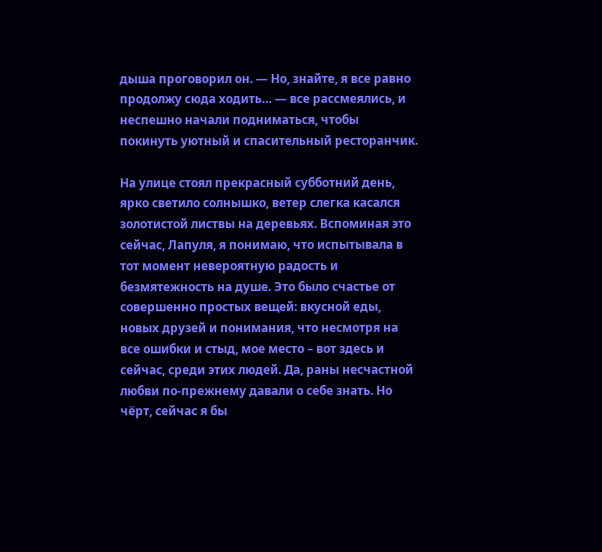дыша проговорил он. — Но, знайте, я все равно продолжу сюда ходить… — все рассмеялись, и неспешно начали подниматься, чтобы покинуть уютный и спасительный ресторанчик.

На улице стоял прекрасный субботний день, ярко светило солнышко, ветер слегка касался золотистой листвы на деревьях. Вспоминая это сейчас, Лапуля, я понимаю, что испытывала в тот момент невероятную радость и безмятежность на душе. Это было счастье от совершенно простых вещей: вкусной еды, новых друзей и понимания, что несмотря на все ошибки и стыд, мое место – вот здесь и сейчас, среди этих людей. Да, раны несчастной любви по-прежнему давали о себе знать. Но чёрт, сейчас я бы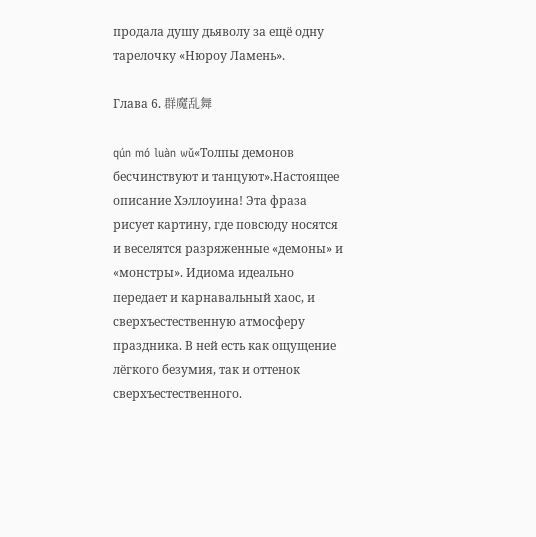продала душу дьяволу за ещё одну тарелочку «Нюроу Ламень».

Глава 6. 群魔乱舞

qún mó luàn wǔ«Толпы демонов бесчинствуют и танцуют».Настоящее описание Хэллоуина! Эта фраза рисует картину, где повсюду носятся и веселятся разряженные «демоны» и «монстры». Идиома идеально передает и карнавальный хаос, и сверхъестественную атмосферу праздника. В ней есть как ощущение лёгкого безумия, так и оттенок сверхъестественного.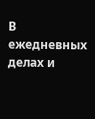В ежедневных делах и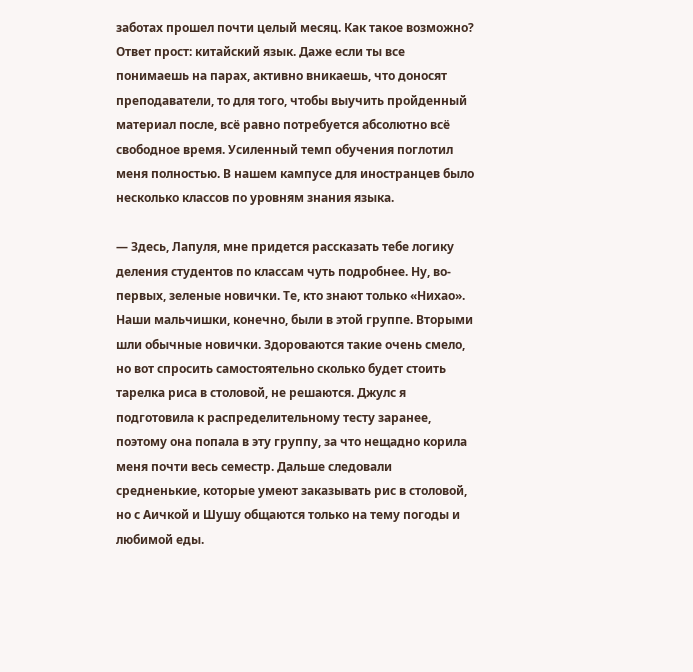заботах прошел почти целый месяц. Как такое возможно? Ответ прост: китайский язык. Даже если ты все понимаешь на парах, активно вникаешь, что доносят преподаватели, то для того, чтобы выучить пройденный материал после, всё равно потребуется абсолютно всё свободное время. Усиленный темп обучения поглотил меня полностью. В нашем кампусе для иностранцев было несколько классов по уровням знания языка.

— Здесь, Лапуля, мне придется рассказать тебе логику деления студентов по классам чуть подробнее. Ну, во-первых, зеленые новички. Те, кто знают только «Нихао». Наши мальчишки, конечно, были в этой группе. Вторыми шли обычные новички. Здороваются такие очень смело, но вот спросить самостоятельно сколько будет стоить тарелка риса в столовой, не решаются. Джулс я подготовила к распределительному тесту заранее, поэтому она попала в эту группу, за что нещадно корила меня почти весь семестр. Дальше следовали средненькие, которые умеют заказывать рис в столовой, но с Аичкой и Шушу общаются только на тему погоды и любимой еды.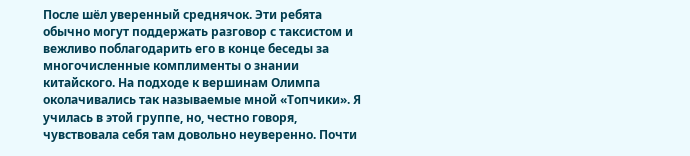После шёл уверенный среднячок. Эти ребята обычно могут поддержать разговор с таксистом и вежливо поблагодарить его в конце беседы за многочисленные комплименты о знании китайского. На подходе к вершинам Олимпа околачивались так называемые мной «Топчики». Я училась в этой группе, но, честно говоря, чувствовала себя там довольно неуверенно. Почти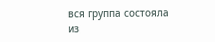вся группа состояла из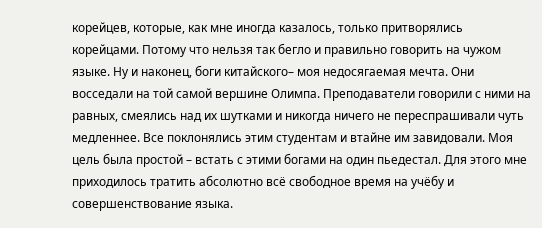корейцев, которые, как мне иногда казалось, только притворялись корейцами. Потому что нельзя так бегло и правильно говорить на чужом языке. Ну и наконец, боги китайского– моя недосягаемая мечта. Они восседали на той самой вершине Олимпа. Преподаватели говорили с ними на равных, смеялись над их шутками и никогда ничего не переспрашивали чуть медленнее. Все поклонялись этим студентам и втайне им завидовали. Моя цель была простой – встать с этими богами на один пьедестал. Для этого мне приходилось тратить абсолютно всё свободное время на учёбу и совершенствование языка.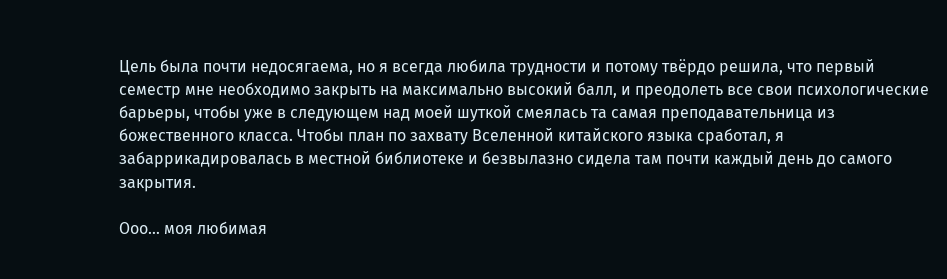Цель была почти недосягаема, но я всегда любила трудности и потому твёрдо решила, что первый семестр мне необходимо закрыть на максимально высокий балл, и преодолеть все свои психологические барьеры, чтобы уже в следующем над моей шуткой смеялась та самая преподавательница из божественного класса. Чтобы план по захвату Вселенной китайского языка сработал, я забаррикадировалась в местной библиотеке и безвылазно сидела там почти каждый день до самого закрытия.

Ооо… моя любимая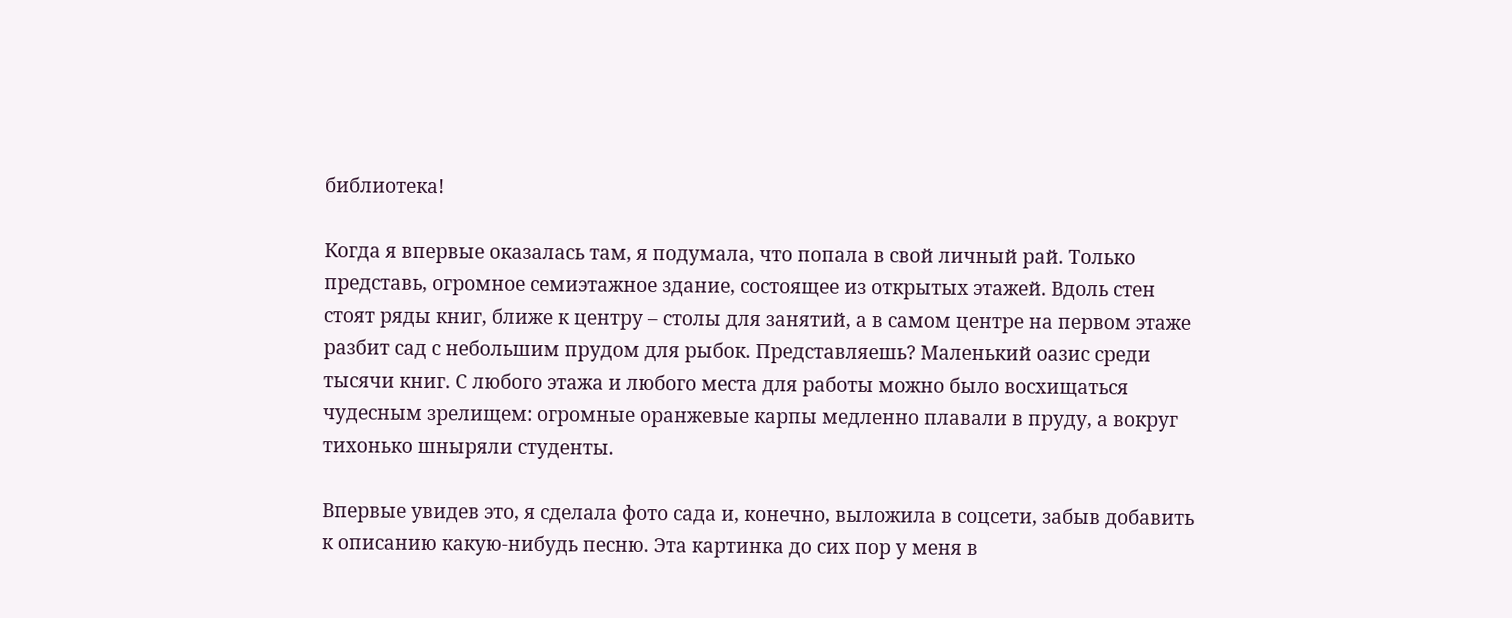библиотека!

Когда я впервые оказалась там, я подумала, что попала в свой личный рай. Только представь, огромное семиэтажное здание, состоящее из открытых этажей. Вдоль стен стоят ряды книг, ближе к центру – столы для занятий, а в самом центре на первом этаже разбит сад с небольшим прудом для рыбок. Представляешь? Маленький оазис среди тысячи книг. С любого этажа и любого места для работы можно было восхищаться чудесным зрелищем: огромные оранжевые карпы медленно плавали в пруду, а вокруг тихонько шныряли студенты.

Впервые увидев это, я сделала фото сада и, конечно, выложила в соцсети, забыв добавить к описанию какую-нибудь песню. Эта картинка до сих пор у меня в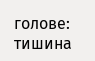голове: тишина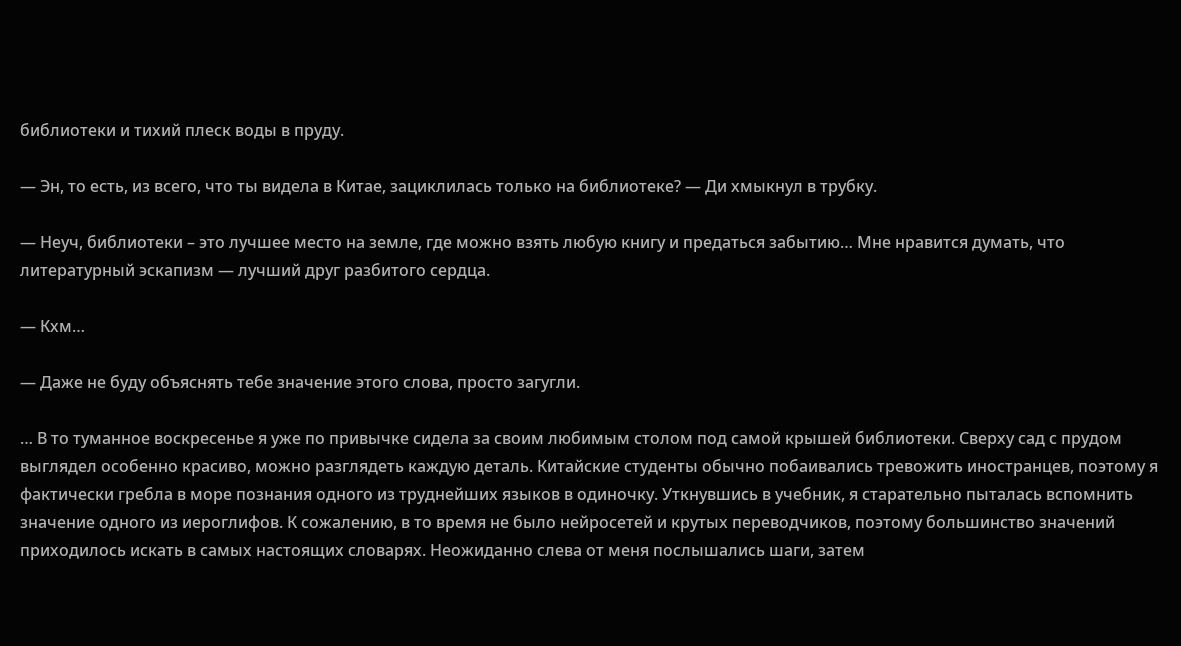библиотеки и тихий плеск воды в пруду.

— Эн, то есть, из всего, что ты видела в Китае, зациклилась только на библиотеке? — Ди хмыкнул в трубку.

— Неуч, библиотеки – это лучшее место на земле, где можно взять любую книгу и предаться забытию… Мне нравится думать, что литературный эскапизм — лучший друг разбитого сердца.

— Кхм…

— Даже не буду объяснять тебе значение этого слова, просто загугли.

… В то туманное воскресенье я уже по привычке сидела за своим любимым столом под самой крышей библиотеки. Сверху сад с прудом выглядел особенно красиво, можно разглядеть каждую деталь. Китайские студенты обычно побаивались тревожить иностранцев, поэтому я фактически гребла в море познания одного из труднейших языков в одиночку. Уткнувшись в учебник, я старательно пыталась вспомнить значение одного из иероглифов. К сожалению, в то время не было нейросетей и крутых переводчиков, поэтому большинство значений приходилось искать в самых настоящих словарях. Неожиданно слева от меня послышались шаги, затем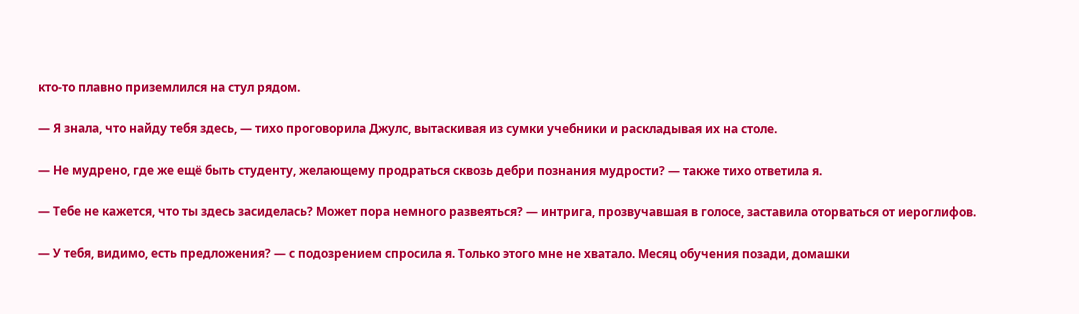кто-то плавно приземлился на стул рядом.

— Я знала, что найду тебя здесь, — тихо проговорила Джулс, вытаскивая из сумки учебники и раскладывая их на столе.

— Не мудрено, где же ещё быть студенту, желающему продраться сквозь дебри познания мудрости? — также тихо ответила я.

— Тебе не кажется, что ты здесь засиделась? Может пора немного развеяться? — интрига, прозвучавшая в голосе, заставила оторваться от иероглифов.

— У тебя, видимо, есть предложения? — с подозрением спросила я. Только этого мне не хватало. Месяц обучения позади, домашки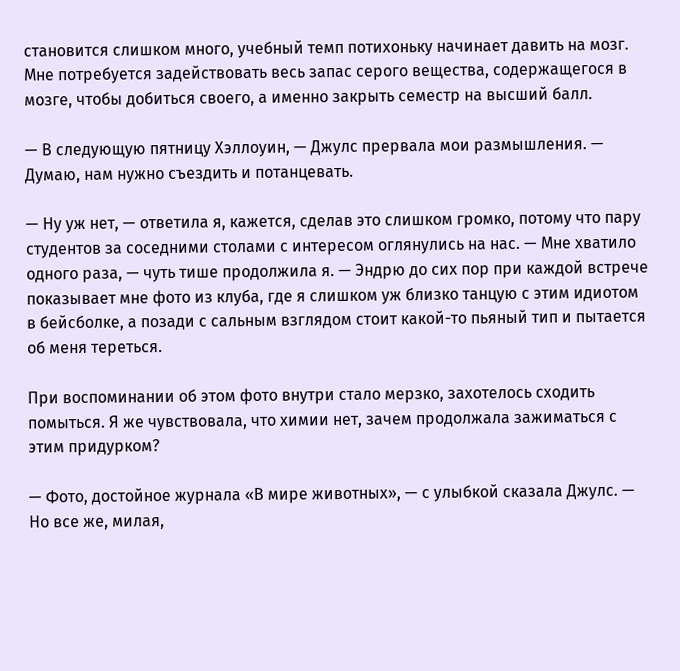становится слишком много, учебный темп потихоньку начинает давить на мозг. Мне потребуется задействовать весь запас серого вещества, содержащегося в мозге, чтобы добиться своего, а именно закрыть семестр на высший балл.

— В следующую пятницу Хэллоуин, — Джулс прервала мои размышления. — Думаю, нам нужно съездить и потанцевать.

— Ну уж нет, — ответила я, кажется, сделав это слишком громко, потому что пару студентов за соседними столами с интересом оглянулись на нас. — Мне хватило одного раза, — чуть тише продолжила я. — Эндрю до сих пор при каждой встрече показывает мне фото из клуба, где я слишком уж близко танцую с этим идиотом в бейсболке, а позади с сальным взглядом стоит какой-то пьяный тип и пытается об меня тереться.

При воспоминании об этом фото внутри стало мерзко, захотелось сходить помыться. Я же чувствовала, что химии нет, зачем продолжала зажиматься с этим придурком?

— Фото, достойное журнала «В мире животных», — с улыбкой сказала Джулс. — Но все же, милая,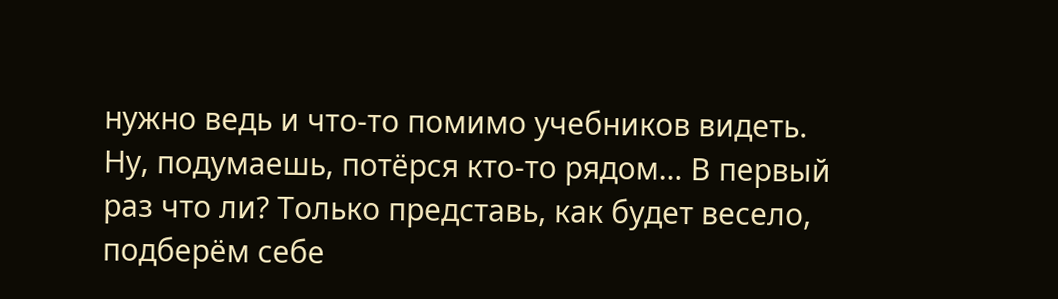нужно ведь и что-то помимо учебников видеть. Ну, подумаешь, потёрся кто-то рядом… В первый раз что ли? Только представь, как будет весело, подберём себе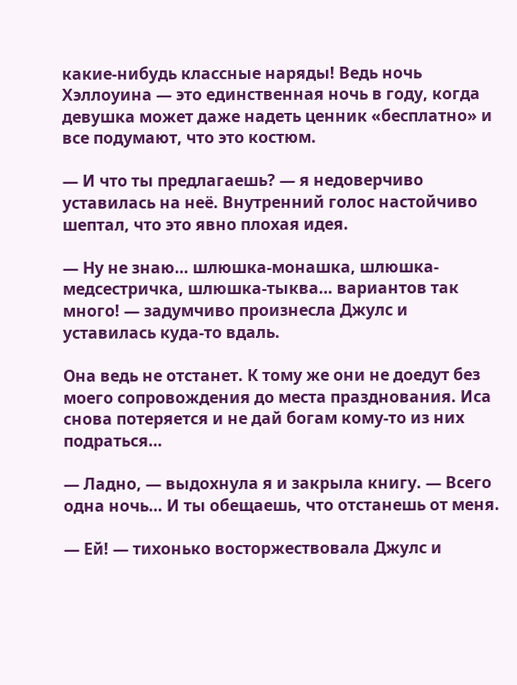какие-нибудь классные наряды! Ведь ночь Хэллоуина — это единственная ночь в году, когда девушка может даже надеть ценник «бесплатно» и все подумают, что это костюм.

— И что ты предлагаешь? — я недоверчиво уставилась на неё. Внутренний голос настойчиво шептал, что это явно плохая идея.

— Ну не знаю… шлюшка-монашка, шлюшка-медсестричка, шлюшка-тыква… вариантов так много! — задумчиво произнесла Джулс и уставилась куда-то вдаль.

Она ведь не отстанет. К тому же они не доедут без моего сопровождения до места празднования. Иса снова потеряется и не дай богам кому-то из них подраться…

— Ладно, — выдохнула я и закрыла книгу. — Всего одна ночь… И ты обещаешь, что отстанешь от меня.

— Ей! — тихонько восторжествовала Джулс и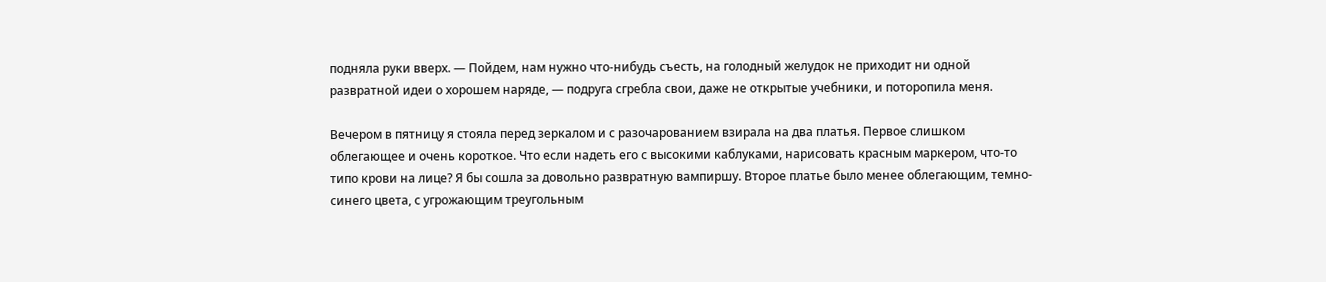подняла руки вверх. — Пойдем, нам нужно что-нибудь съесть, на голодный желудок не приходит ни одной развратной идеи о хорошем наряде, — подруга сгребла свои, даже не открытые учебники, и поторопила меня.

Вечером в пятницу я стояла перед зеркалом и с разочарованием взирала на два платья. Первое слишком облегающее и очень короткое. Что если надеть его с высокими каблуками, нарисовать красным маркером, что-то типо крови на лице? Я бы сошла за довольно развратную вампиршу. Второе платье было менее облегающим, темно-синего цвета, с угрожающим треугольным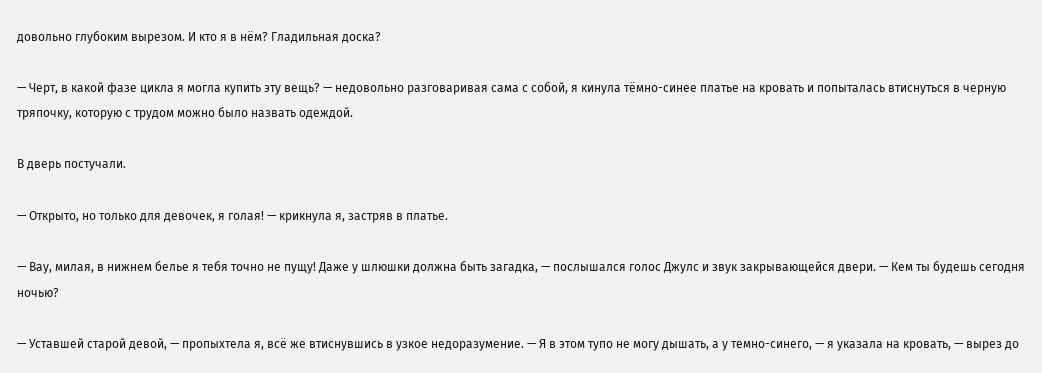довольно глубоким вырезом. И кто я в нём? Гладильная доска?

— Черт, в какой фазе цикла я могла купить эту вещь? — недовольно разговаривая сама с собой, я кинула тёмно-синее платье на кровать и попыталась втиснуться в черную тряпочку, которую с трудом можно было назвать одеждой.

В дверь постучали.

— Открыто, но только для девочек, я голая! — крикнула я, застряв в платье.

— Вау, милая, в нижнем белье я тебя точно не пущу! Даже у шлюшки должна быть загадка, — послышался голос Джулс и звук закрывающейся двери. — Кем ты будешь сегодня ночью?

— Уставшей старой девой, — пропыхтела я, всё же втиснувшись в узкое недоразумение. — Я в этом тупо не могу дышать, а у темно-синего, — я указала на кровать, — вырез до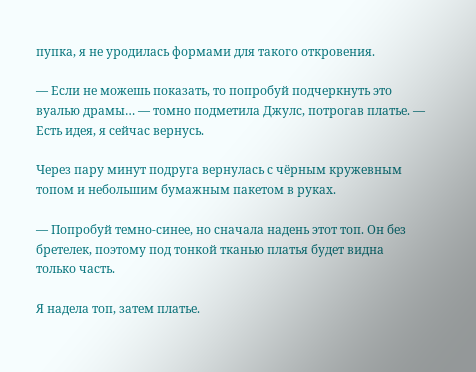пупка, я не уродилась формами для такого откровения.

— Если не можешь показать, то попробуй подчеркнуть это вуалью драмы… — томно подметила Джулс, потрогав платье. — Есть идея, я сейчас вернусь.

Через пару минут подруга вернулась с чёрным кружевным топом и небольшим бумажным пакетом в руках.

— Попробуй темно-синее, но сначала надень этот топ. Он без бретелек, поэтому под тонкой тканью платья будет видна только часть.

Я надела топ, затем платье.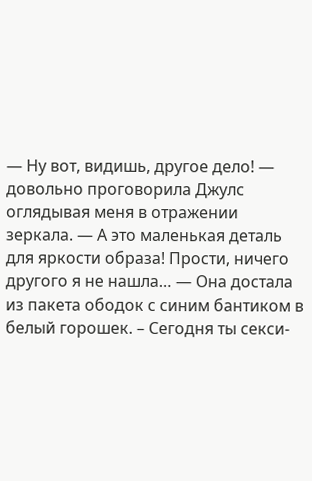— Ну вот, видишь, другое дело! — довольно проговорила Джулс оглядывая меня в отражении зеркала. — А это маленькая деталь для яркости образа! Прости, ничего другого я не нашла… — Она достала из пакета ободок с синим бантиком в белый горошек. – Сегодня ты секси-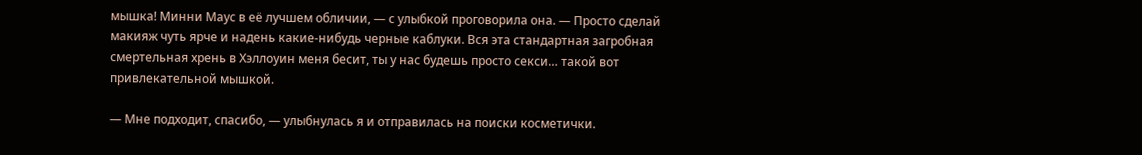мышка! Минни Маус в её лучшем обличии, — с улыбкой проговорила она. — Просто сделай макияж чуть ярче и надень какие-нибудь черные каблуки. Вся эта стандартная загробная смертельная хрень в Хэллоуин меня бесит, ты у нас будешь просто секси… такой вот привлекательной мышкой.

— Мне подходит, спасибо, — улыбнулась я и отправилась на поиски косметички.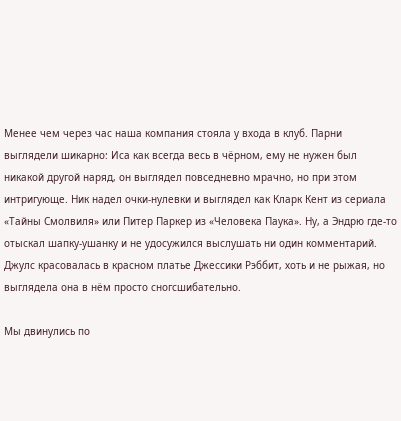Менее чем через час наша компания стояла у входа в клуб. Парни выглядели шикарно: Иса как всегда весь в чёрном, ему не нужен был никакой другой наряд, он выглядел повседневно мрачно, но при этом интригующе. Ник надел очки-нулевки и выглядел как Кларк Кент из сериала «Тайны Смолвиля» или Питер Паркер из «Человека Паука». Ну, а Эндрю где-то отыскал шапку-ушанку и не удосужился выслушать ни один комментарий. Джулс красовалась в красном платье Джессики Рэббит, хоть и не рыжая, но выглядела она в нём просто сногсшибательно.

Мы двинулись по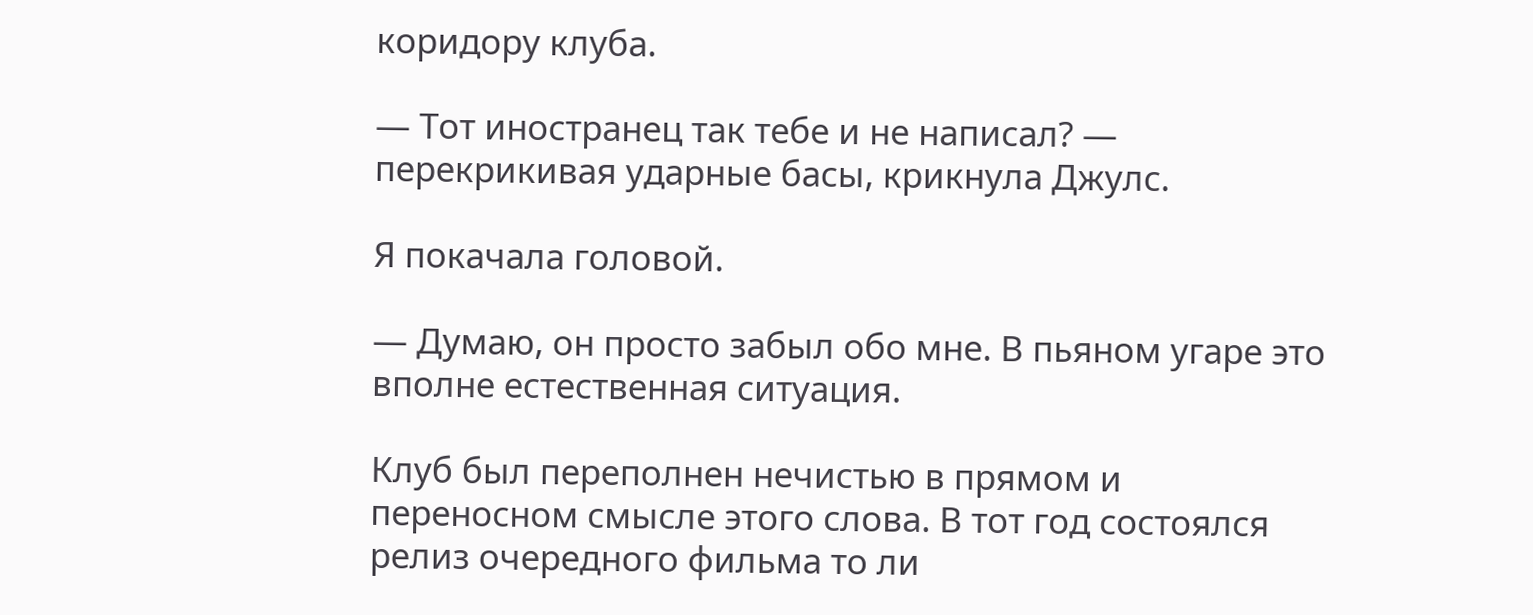коридору клуба.

— Тот иностранец так тебе и не написал? — перекрикивая ударные басы, крикнула Джулс.

Я покачала головой.

— Думаю, он просто забыл обо мне. В пьяном угаре это вполне естественная ситуация.

Клуб был переполнен нечистью в прямом и переносном смысле этого слова. В тот год состоялся релиз очередного фильма то ли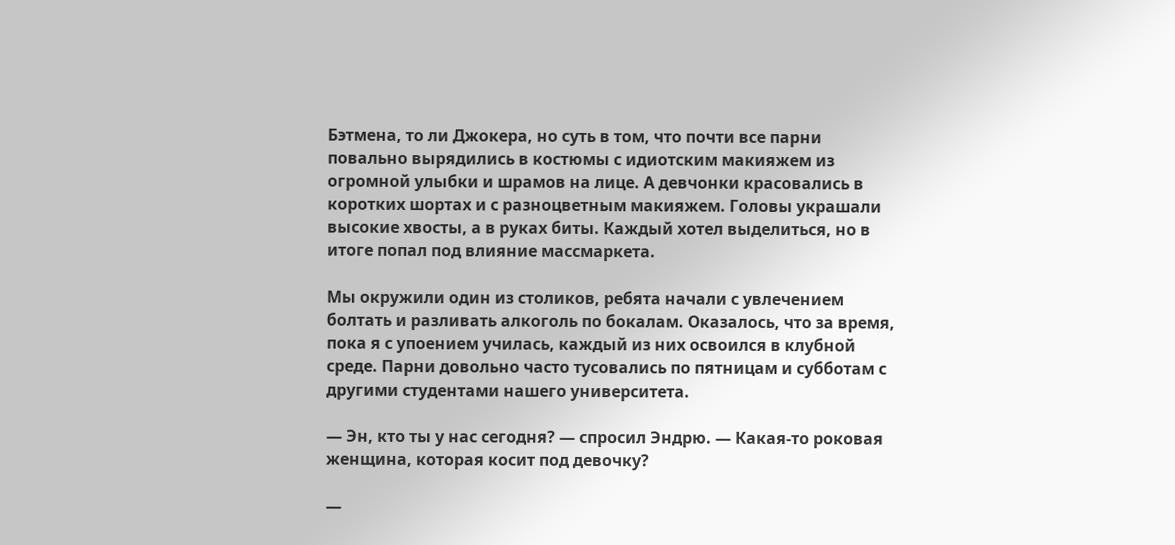Бэтмена, то ли Джокера, но суть в том, что почти все парни повально вырядились в костюмы с идиотским макияжем из огромной улыбки и шрамов на лице. А девчонки красовались в коротких шортах и с разноцветным макияжем. Головы украшали высокие хвосты, а в руках биты. Каждый хотел выделиться, но в итоге попал под влияние массмаркета.

Мы окружили один из столиков, ребята начали с увлечением болтать и разливать алкоголь по бокалам. Оказалось, что за время, пока я с упоением училась, каждый из них освоился в клубной среде. Парни довольно часто тусовались по пятницам и субботам с другими студентами нашего университета.

— Эн, кто ты у нас сегодня? — спросил Эндрю. — Какая-то роковая женщина, которая косит под девочку?

—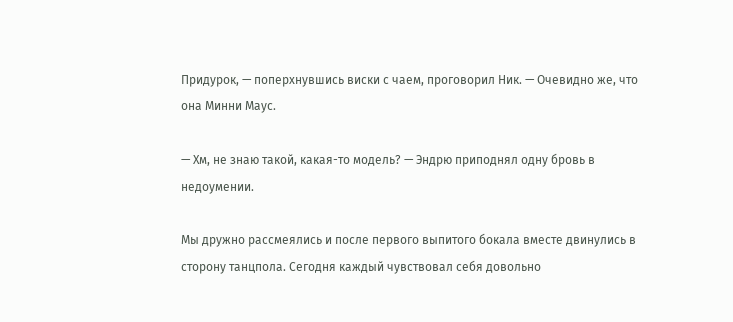Придурок, — поперхнувшись виски с чаем, проговорил Ник. — Очевидно же, что она Минни Маус.

— Хм, не знаю такой, какая-то модель? — Эндрю приподнял одну бровь в недоумении.

Мы дружно рассмеялись и после первого выпитого бокала вместе двинулись в сторону танцпола. Сегодня каждый чувствовал себя довольно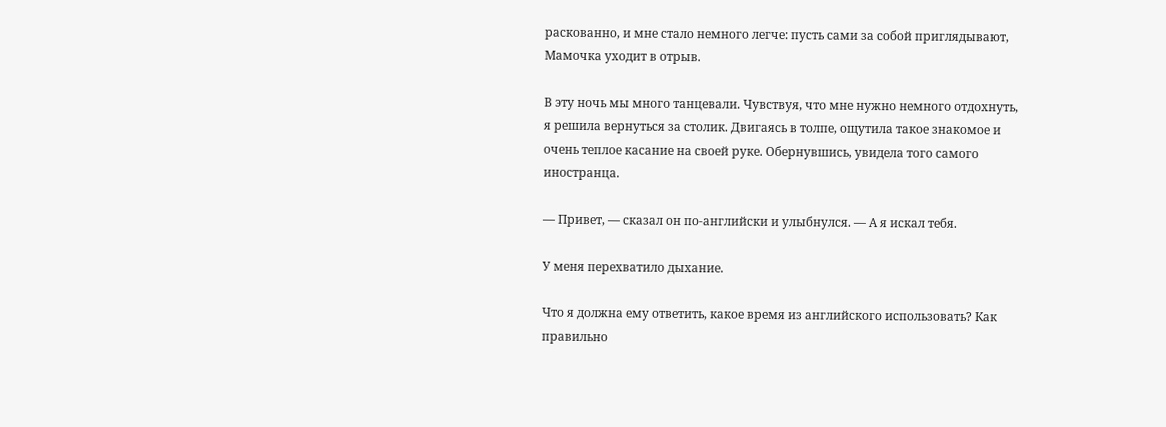раскованно, и мне стало немного легче: пусть сами за собой приглядывают, Мамочка уходит в отрыв.

В эту ночь мы много танцевали. Чувствуя, что мне нужно немного отдохнуть, я решила вернуться за столик. Двигаясь в толпе, ощутила такое знакомое и очень теплое касание на своей руке. Обернувшись, увидела того самого иностранца.

— Привет, — сказал он по-английски и улыбнулся. — А я искал тебя.

У меня перехватило дыхание.

Что я должна ему ответить, какое время из английского использовать? Как правильно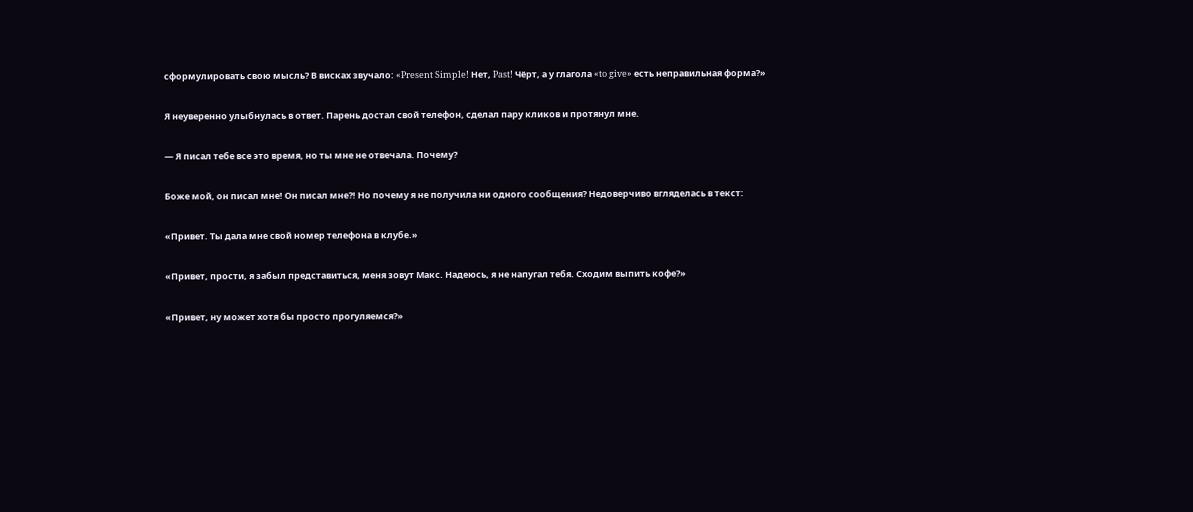сформулировать свою мысль? В висках звучало: «Present Simple! Нет, Past! Чёрт, а у глагола «to give» есть неправильная форма?»

Я неуверенно улыбнулась в ответ. Парень достал свой телефон, сделал пару кликов и протянул мне.

— Я писал тебе все это время, но ты мне не отвечала. Почему?

Боже мой, он писал мне! Он писал мне?! Но почему я не получила ни одного сообщения? Недоверчиво вгляделась в текст:

«Привет. Ты дала мне свой номер телефона в клубе.»

«Привет, прости, я забыл представиться, меня зовут Макс. Надеюсь, я не напугал тебя. Сходим выпить кофе?»

«Привет, ну может хотя бы просто прогуляемся?»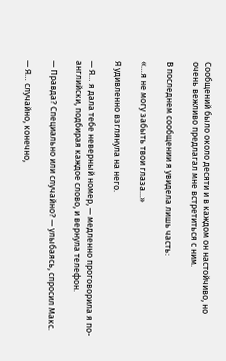Сообщений было около десяти и в каждом он настойчиво, но очень вежливо предлагал мне встретиться с ним.

В последнем сообщении я увидела лишь часть:

«…я не могу забыть твои глаза...»

Я удивленно взглянула на него.

— Я… я дала тебе неверный номер, — медленно проговорила я по-английски, подбирая каждое слово, и вернула телефон.

— Правда? Специально или случайно? — улыбаясь, спросил Макс.

— Я… случайно, конечно,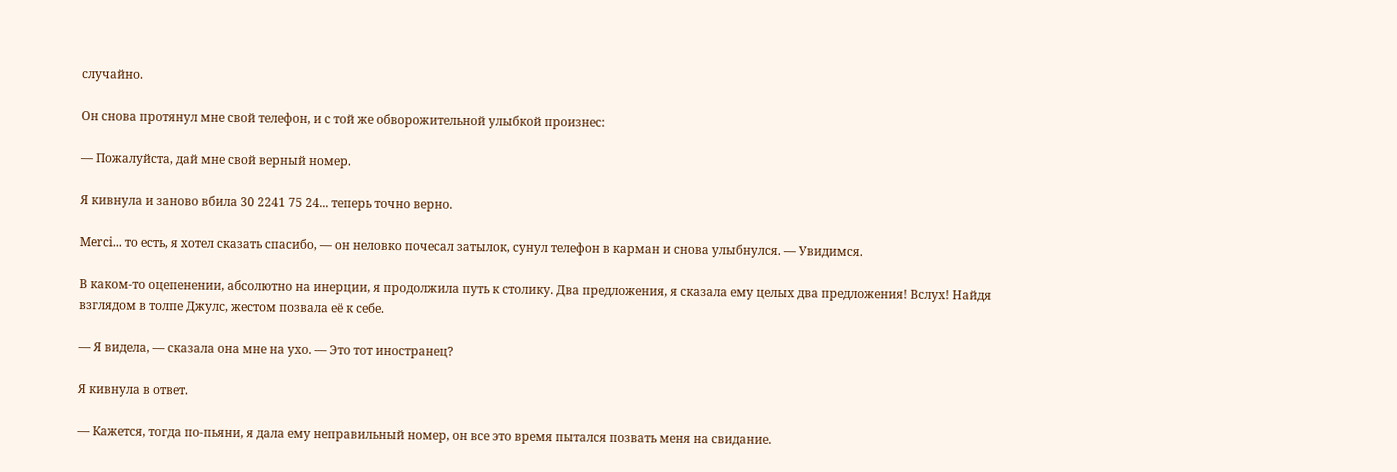случайно.

Он снова протянул мне свой телефон, и с той же обворожительной улыбкой произнес:

— Пожалуйста, дай мне свой верный номер.

Я кивнула и заново вбила 30 2241 75 24... теперь точно верно.

Merci... то есть, я хотел сказать спасибо, — он неловко почесал затылок, сунул телефон в карман и снова улыбнулся. — Увидимся.

В каком-то оцепенении, абсолютно на инерции, я продолжила путь к столику. Два предложения, я сказала ему целых два предложения! Вслух! Найдя взглядом в толпе Джулс, жестом позвала её к себе.

— Я видела, — сказала она мне на ухо. — Это тот иностранец?

Я кивнула в ответ.

— Кажется, тогда по-пьяни, я дала ему неправильный номер, он все это время пытался позвать меня на свидание.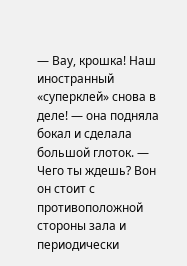— Вау, крошка! Наш иностранный «суперклей» снова в деле! — она подняла бокал и сделала большой глоток. — Чего ты ждешь? Вон он стоит с противоположной стороны зала и периодически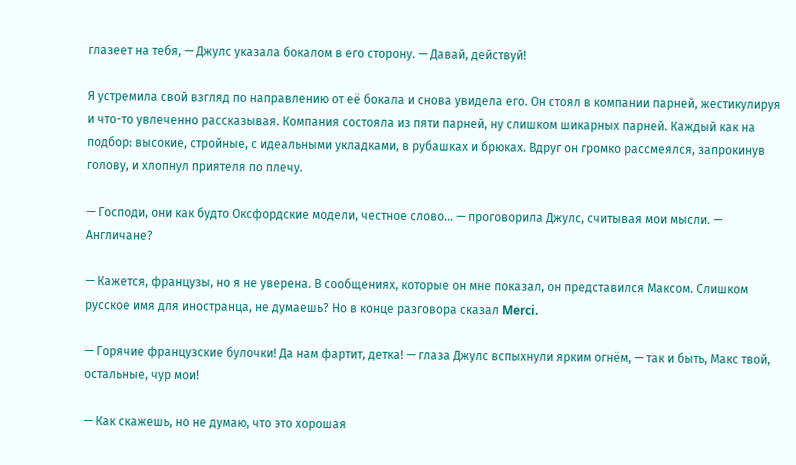глазеет на тебя, — Джулс указала бокалом в его сторону. — Давай, действуй!

Я устремила свой взгляд по направлению от её бокала и снова увидела его. Он стоял в компании парней, жестикулируя и что-то увлеченно рассказывая. Компания состояла из пяти парней, ну слишком шикарных парней. Каждый как на подбор: высокие, стройные, с идеальными укладками, в рубашках и брюках. Вдруг он громко рассмеялся, запрокинув голову, и хлопнул приятеля по плечу.

— Господи, они как будто Оксфордские модели, честное слово… — проговорила Джулс, считывая мои мысли. — Англичане?

— Кажется, французы, но я не уверена. В сообщениях, которые он мне показал, он представился Максом. Слишком русское имя для иностранца, не думаешь? Но в конце разговора сказал Merci.

— Горячие французские булочки! Да нам фартит, детка! — глаза Джулс вспыхнули ярким огнём, — так и быть, Макс твой, остальные, чур мои!

— Как скажешь, но не думаю, что это хорошая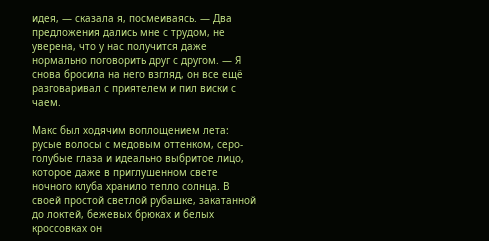идея, — сказала я, посмеиваясь. — Два предложения дались мне с трудом, не уверена, что у нас получится даже нормально поговорить друг с другом. — Я снова бросила на него взгляд, он все ещё разговаривал с приятелем и пил виски с чаем.

Макс был ходячим воплощением лета: русые волосы с медовым оттенком, серо-голубые глаза и идеально выбритое лицо, которое даже в приглушенном свете ночного клуба хранило тепло солнца. В своей простой светлой рубашке, закатанной до локтей, бежевых брюках и белых кроссовках он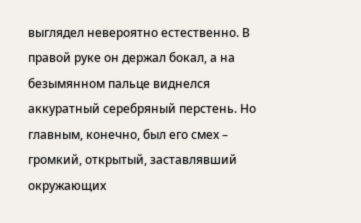выглядел невероятно естественно. В правой руке он держал бокал, а на безымянном пальце виднелся аккуратный серебряный перстень. Но главным, конечно, был его смех – громкий, открытый, заставлявший окружающих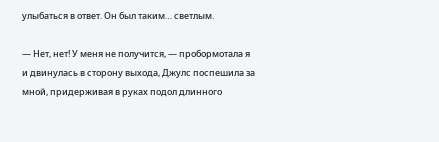улыбаться в ответ. Он был таким… светлым.

— Нет, нет! У меня не получится, — пробормотала я и двинулась в сторону выхода, Джулс поспешила за мной, придерживая в руках подол длинного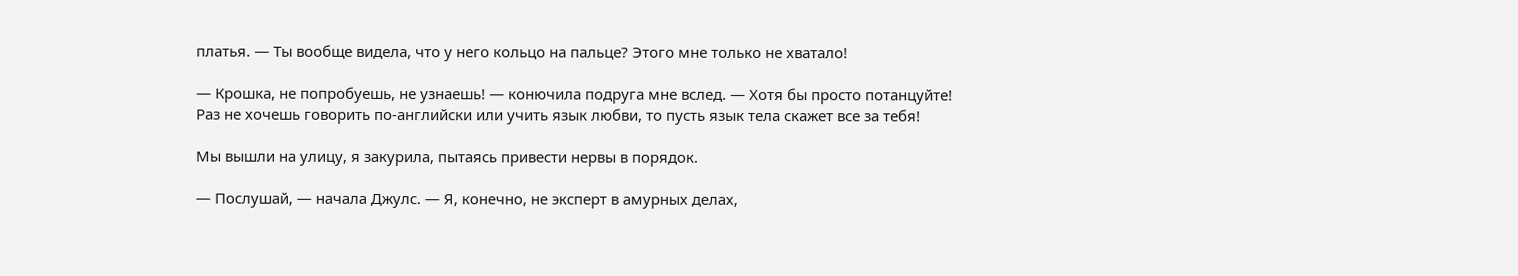платья. — Ты вообще видела, что у него кольцо на пальце? Этого мне только не хватало!

— Крошка, не попробуешь, не узнаешь! — конючила подруга мне вслед. — Хотя бы просто потанцуйте! Раз не хочешь говорить по-английски или учить язык любви, то пусть язык тела скажет все за тебя!

Мы вышли на улицу, я закурила, пытаясь привести нервы в порядок.

— Послушай, — начала Джулс. — Я, конечно, не эксперт в амурных делах,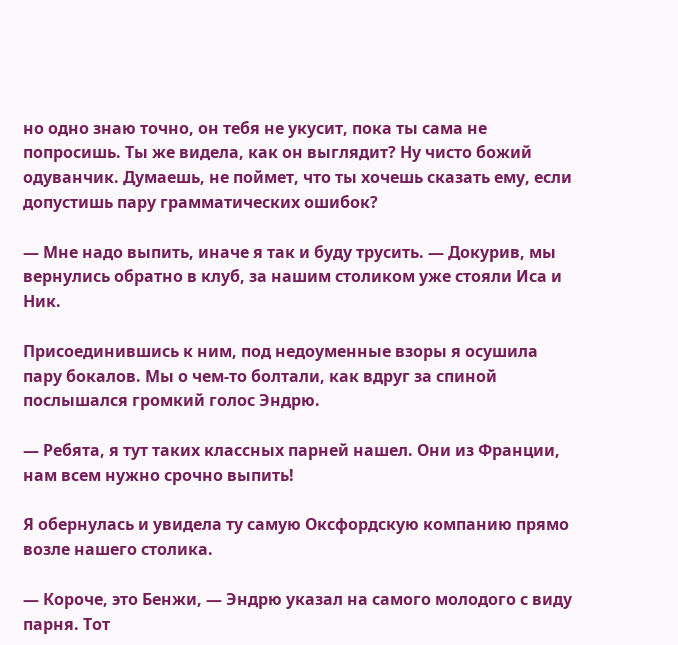но одно знаю точно, он тебя не укусит, пока ты сама не попросишь. Ты же видела, как он выглядит? Ну чисто божий одуванчик. Думаешь, не поймет, что ты хочешь сказать ему, если допустишь пару грамматических ошибок?

— Мне надо выпить, иначе я так и буду трусить. — Докурив, мы вернулись обратно в клуб, за нашим столиком уже стояли Иса и Ник.

Присоединившись к ним, под недоуменные взоры я осушила пару бокалов. Мы о чем-то болтали, как вдруг за спиной послышался громкий голос Эндрю.

— Ребята, я тут таких классных парней нашел. Они из Франции, нам всем нужно срочно выпить!

Я обернулась и увидела ту самую Оксфордскую компанию прямо возле нашего столика.

— Короче, это Бенжи, — Эндрю указал на самого молодого с виду парня. Тот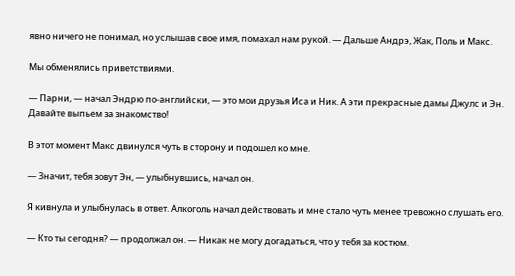явно ничего не понимал, но услышав свое имя, помахал нам рукой. — Дальше Андрэ, Жак, Поль и Макс.

Мы обменялись приветствиями.

— Парни, — начал Эндрю по-английски, — это мои друзья Иса и Ник. А эти прекрасные дамы Джулс и Эн. Давайте выпьем за знакомство!

В этот момент Макс двинулся чуть в сторону и подошел ко мне.

— Значит, тебя зовут Эн, — улыбнувшись, начал он.

Я кивнула и улыбнулась в ответ. Алкоголь начал действовать и мне стало чуть менее тревожно слушать его.

— Кто ты сегодня? — продолжал он. — Никак не могу догадаться, что у тебя за костюм.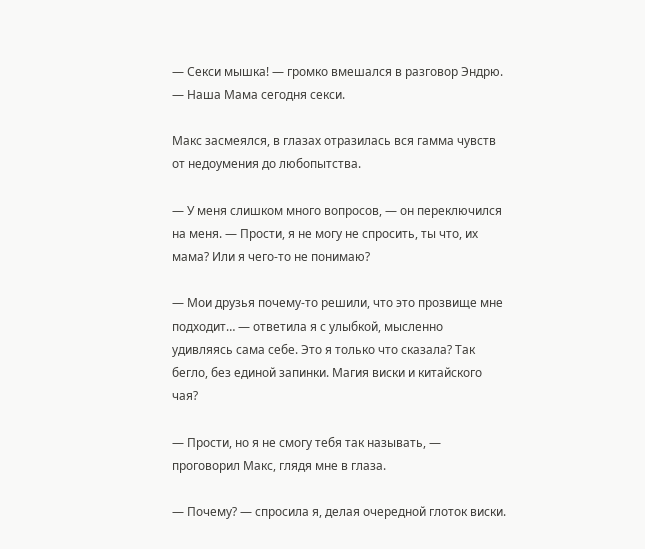— Секси мышка! — громко вмешался в разговор Эндрю. — Наша Мама сегодня секси.

Макс засмеялся, в глазах отразилась вся гамма чувств от недоумения до любопытства.

— У меня слишком много вопросов, — он переключился на меня. — Прости, я не могу не спросить, ты что, их мама? Или я чего-то не понимаю?

— Мои друзья почему-то решили, что это прозвище мне подходит… — ответила я с улыбкой, мысленно удивляясь сама себе. Это я только что сказала? Так бегло, без единой запинки. Магия виски и китайского чая?

— Прости, но я не смогу тебя так называть, — проговорил Макс, глядя мне в глаза.

— Почему? — спросила я, делая очередной глоток виски.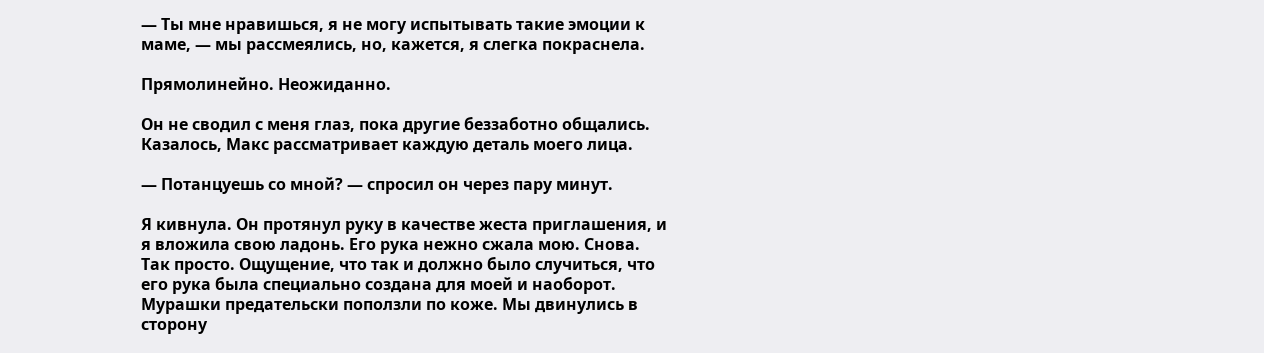— Ты мне нравишься, я не могу испытывать такие эмоции к маме, — мы рассмеялись, но, кажется, я слегка покраснела.

Прямолинейно. Неожиданно.

Он не сводил с меня глаз, пока другие беззаботно общались. Казалось, Макс рассматривает каждую деталь моего лица.

— Потанцуешь со мной? — спросил он через пару минут.

Я кивнула. Он протянул руку в качестве жеста приглашения, и я вложила свою ладонь. Его рука нежно сжала мою. Снова. Так просто. Ощущение, что так и должно было случиться, что его рука была специально создана для моей и наоборот. Мурашки предательски поползли по коже. Мы двинулись в сторону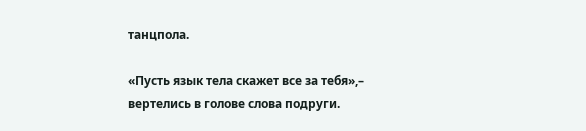танцпола.

«Пусть язык тела скажет все за тебя»,– вертелись в голове слова подруги.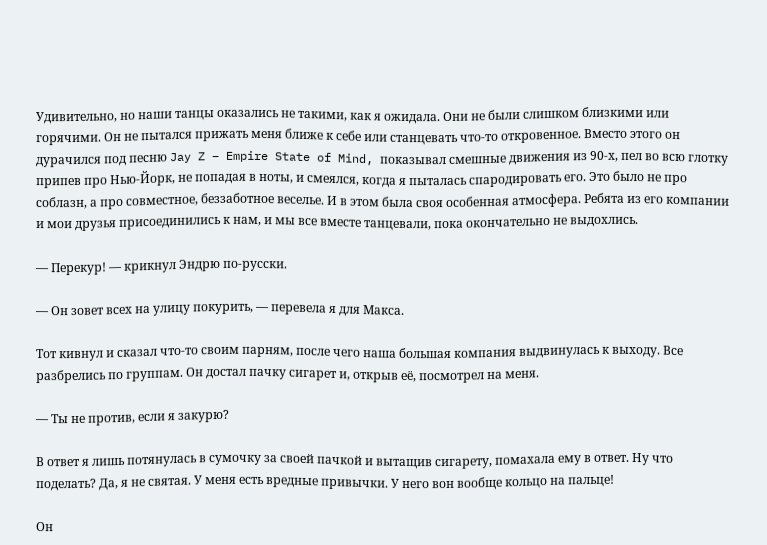Удивительно, но наши танцы оказались не такими, как я ожидала. Они не были слишком близкими или горячими. Он не пытался прижать меня ближе к себе или станцевать что-то откровенное. Вместо этого он дурачился под песню Jay Z – Empire State of Mind, показывал смешные движения из 90-х, пел во всю глотку припев про Нью-Йорк, не попадая в ноты, и смеялся, когда я пыталась спародировать его. Это было не про соблазн, а про совместное, беззаботное веселье. И в этом была своя особенная атмосфера. Ребята из его компании и мои друзья присоединились к нам, и мы все вместе танцевали, пока окончательно не выдохлись.

— Перекур! — крикнул Эндрю по-русски.

— Он зовет всех на улицу покурить, — перевела я для Макса.

Тот кивнул и сказал что-то своим парням, после чего наша большая компания выдвинулась к выходу. Все разбрелись по группам. Он достал пачку сигарет и, открыв её, посмотрел на меня.

— Ты не против, если я закурю?

В ответ я лишь потянулась в сумочку за своей пачкой и вытащив сигарету, помахала ему в ответ. Ну что поделать? Да, я не святая. У меня есть вредные привычки. У него вон вообще кольцо на пальце!

Он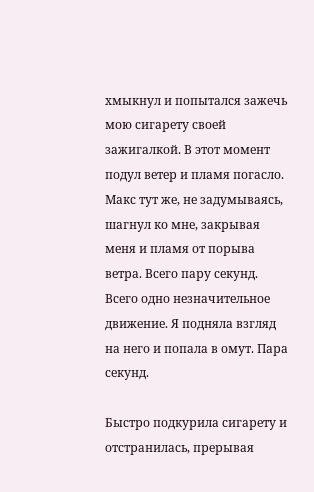хмыкнул и попытался зажечь мою сигарету своей зажигалкой. В этот момент подул ветер и пламя погасло. Макс тут же, не задумываясь, шагнул ко мне, закрывая меня и пламя от порыва ветра. Всего пару секунд. Всего одно незначительное движение. Я подняла взгляд на него и попала в омут. Пара секунд.

Быстро подкурила сигарету и отстранилась, прерывая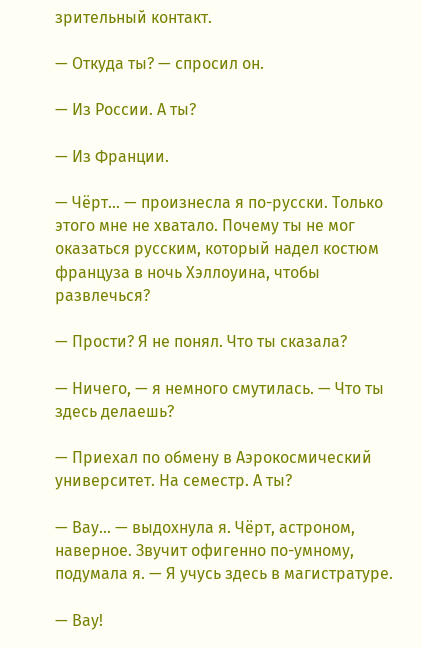зрительный контакт.

— Откуда ты? — спросил он.

— Из России. А ты?

— Из Франции.

— Чёрт… — произнесла я по-русски. Только этого мне не хватало. Почему ты не мог оказаться русским, который надел костюм француза в ночь Хэллоуина, чтобы развлечься?

— Прости? Я не понял. Что ты сказала?

— Ничего, — я немного смутилась. — Что ты здесь делаешь?

— Приехал по обмену в Аэрокосмический университет. На семестр. А ты?

— Вау… — выдохнула я. Чёрт, астроном, наверное. Звучит офигенно по-умному, подумала я. — Я учусь здесь в магистратуре.

— Вау!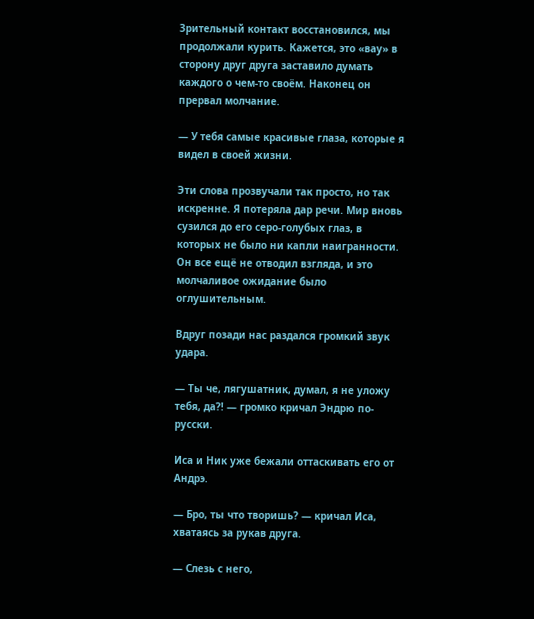Зрительный контакт восстановился, мы продолжали курить. Кажется, это «вау» в сторону друг друга заставило думать каждого о чем-то своём. Наконец он прервал молчание.

— У тебя самые красивые глаза, которые я видел в своей жизни.

Эти слова прозвучали так просто, но так искренне. Я потеряла дар речи. Мир вновь сузился до его серо-голубых глаз, в которых не было ни капли наигранности. Он все ещё не отводил взгляда, и это молчаливое ожидание было оглушительным.

Вдруг позади нас раздался громкий звук удара.

— Ты че, лягушатник, думал, я не уложу тебя, да?! — громко кричал Эндрю по-русски.

Иса и Ник уже бежали оттаскивать его от Андрэ.

— Бро, ты что творишь? — кричал Иса, хватаясь за рукав друга.

— Слезь с него,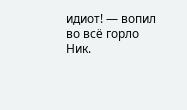идиот! — вопил во всё горло Ник.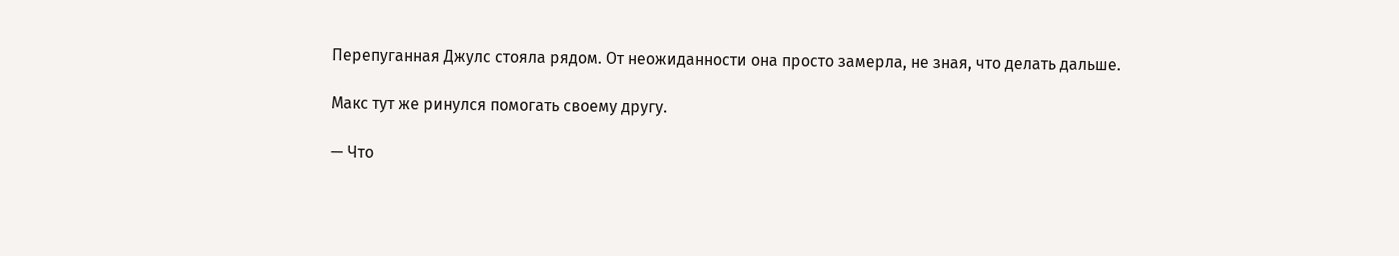Перепуганная Джулс стояла рядом. От неожиданности она просто замерла, не зная, что делать дальше.

Макс тут же ринулся помогать своему другу.

— Что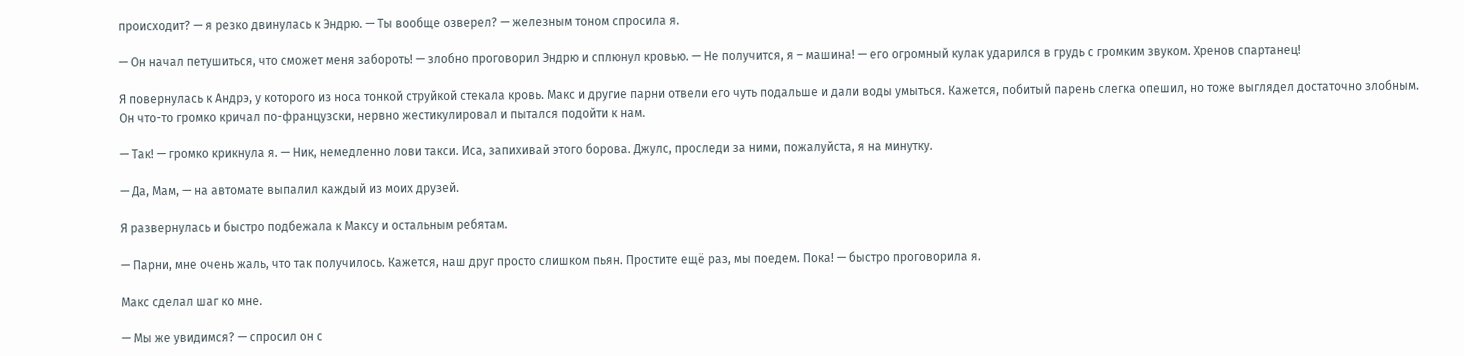происходит? — я резко двинулась к Эндрю. — Ты вообще озверел? — железным тоном спросила я.

— Он начал петушиться, что сможет меня забороть! — злобно проговорил Эндрю и сплюнул кровью. — Не получится, я – машина! — его огромный кулак ударился в грудь с громким звуком. Хренов спартанец!

Я повернулась к Андрэ, у которого из носа тонкой струйкой стекала кровь. Макс и другие парни отвели его чуть подальше и дали воды умыться. Кажется, побитый парень слегка опешил, но тоже выглядел достаточно злобным. Он что-то громко кричал по-французски, нервно жестикулировал и пытался подойти к нам.

— Так! — громко крикнула я. — Ник, немедленно лови такси. Иса, запихивай этого борова. Джулс, проследи за ними, пожалуйста, я на минутку.

— Да, Мам, — на автомате выпалил каждый из моих друзей.

Я развернулась и быстро подбежала к Максу и остальным ребятам.

— Парни, мне очень жаль, что так получилось. Кажется, наш друг просто слишком пьян. Простите ещё раз, мы поедем. Пока! — быстро проговорила я.

Макс сделал шаг ко мне.

— Мы же увидимся? — спросил он с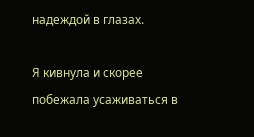надеждой в глазах.

Я кивнула и скорее побежала усаживаться в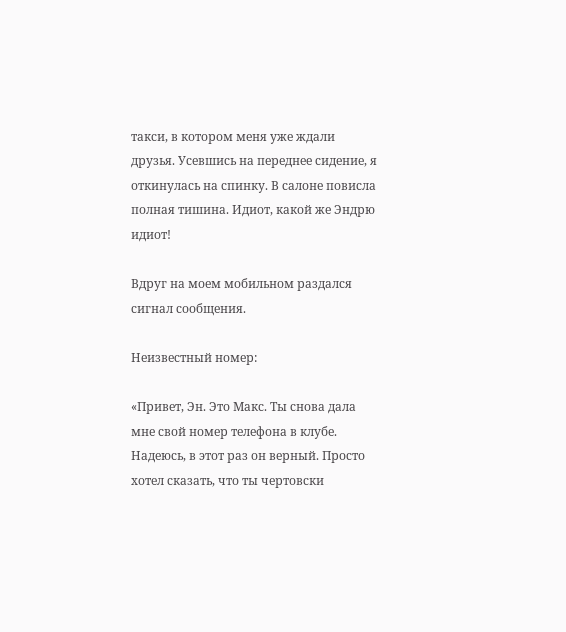такси, в котором меня уже ждали друзья. Усевшись на переднее сидение, я откинулась на спинку. В салоне повисла полная тишина. Идиот, какой же Эндрю идиот!

Вдруг на моем мобильном раздался сигнал сообщения.

Неизвестный номер:

«Привет, Эн. Это Макс. Ты снова дала мне свой номер телефона в клубе. Надеюсь, в этот раз он верный. Просто хотел сказать, что ты чертовски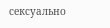сексуально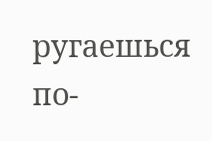ругаешься по-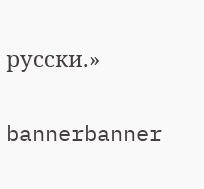русски.»

bannerbanner